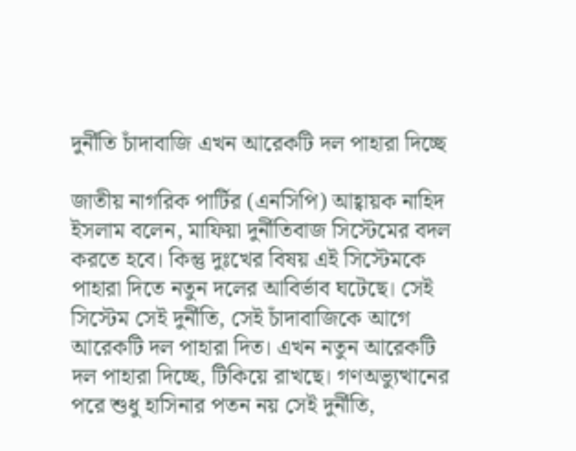দুর্নীতি চাঁদাবাজি এখন আরেকটি দল পাহারা দিচ্ছে

জাতীয় নাগরিক পার্টির (এনসিপি) আহ্বায়ক নাহিদ ইসলাম বলেন, মাফিয়া দুর্নীতিবাজ সিস্টেমের বদল করতে হবে। কিন্তু দুঃখের বিষয় এই সিস্টেমকে পাহারা দিতে নতুন দলের আবির্ভাব ঘটেছে। সেই সিস্টেম সেই দুর্নীতি, সেই চাঁদাবাজিকে আগে আরেকটি দল পাহারা দিত। এখন নতুন আরেকটি দল পাহারা দিচ্ছে, টিকিয়ে রাখছে। গণঅভ্যুত্থানের পরে শুধু হাসিনার পতন নয় সেই দুর্নীতি,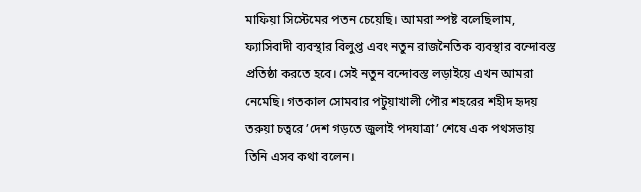মাফিয়া সিস্টেমের পতন চেয়েছি। আমরা স্পষ্ট বলেছিলাম, ফ্যাসিবাদী ব্যবস্থার বিলুপ্ত এবং নতুন রাজনৈতিক ব্যবস্থার বন্দোবস্ত প্রতিষ্ঠা করতে হবে। সেই নতুন বন্দোবস্ত লড়াইয়ে এখন আমরা নেমেছি। গতকাল সোমবার পটুয়াখালী পৌর শহরের শহীদ হৃদয় তরুয়া চত্বরে ’দেশ গড়তে জুলাই পদযাত্রা’ শেষে এক পথসভায় তিনি এসব কথা বলেন।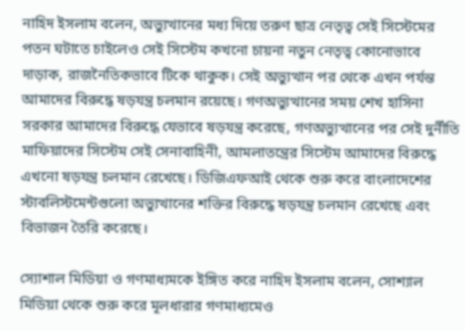নাহিদ ইসলাম বলেন, অভ্যুত্থানের মধ্য দিয়ে তরুণ ছাত্র নেতৃত্ব সেই সিস্টেমের পতন ঘটাতে চাইলেও সেই সিস্টেম কখনো চায়না নতুন নেতৃত্ব কোনোভাবে দাড়াক, রাজনৈতিকভাবে টিকে থাকুক। সেই অভ্যুত্থান পর থেকে এখন পর্যন্ত আমাদের বিরুদ্ধে ষড়যন্ত্র চলমান রয়েছে। গণঅভ্যুত্থানের সময় শেখ হাসিনা সরকার আমাদের বিরুদ্ধে যেভাবে ষড়যন্ত্র করেছে, গণঅভ্যুত্থানের পর সেই দুর্নীতি মাফিয়াদের সিস্টেম সেই সেনাবাহিনী, আমলাতন্ত্রের সিস্টেম আমাদের বিরুদ্ধে এখনো ষড়যন্ত্র চলমান রেখেছে। ডিজিএফআই থেকে শুরু করে বাংলাদেশের স্টাবলিস্টমেন্টগুলো অভ্যুত্থানের শক্তির বিরুদ্ধে ষড়যন্ত্র চলমান রেখেছে এবং বিভাজন তৈরি করেছে।

স্যোশাল মিডিয়া ও গণমাধ্যমকে ইঙ্গিত করে নাহিদ ইসলাম বলেন, সোশ্যাল মিডিয়া থেকে শুরু করে মূলধারার গণমাধ্যমেও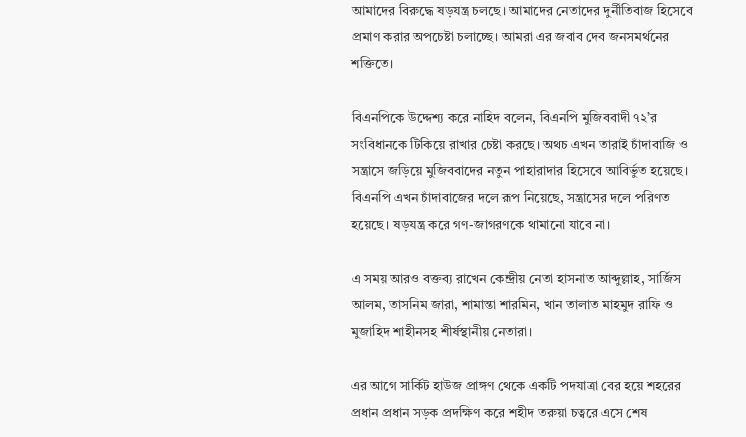আমাদের বিরুদ্ধে ষড়যন্ত্র চলছে। আমাদের নেতাদের দুর্নীতিবাজ হিসেবে প্রমাণ করার অপচেষ্টা চলাচ্ছে। আমরা এর জবাব দেব জনসমর্থনের শক্তিতে।

বিএনপিকে উদ্দেশ্য করে নাহিদ বলেন, বিএনপি মুজিববাদী ৭২’র সংবিধানকে টিকিয়ে রাখার চেষ্টা করছে। অথচ এখন তারাই চাঁদাবাজি ও সন্ত্রাসে জড়িয়ে মুজিববাদের নতুন পাহারাদার হিসেবে আবির্ভুত হয়েছে। বিএনপি এখন চাঁদাবাজের দলে রূপ নিয়েছে, সন্ত্রাসের দলে পরিণত হয়েছে। ষড়যন্ত্র করে গণ-জাগরণকে থামানো যাবে না।

এ সময় আরও বক্তব্য রাখেন কেন্দ্রীয় নেতা হাসনাত আব্দুল্লাহ, সার্জিস আলম, তাসনিম জারা, শামান্তা শারমিন, খান তালাত মাহমুদ রাফি ও মুজাহিদ শাহীনসহ শীর্ষস্থানীয় নেতারা।

এর আগে সার্কিট হাউজ প্রাঙ্গণ থেকে একটি পদযাত্রা বের হয়ে শহরের প্রধান প্রধান সড়ক প্রদক্ষিণ করে শহীদ তরুয়া চত্বরে এসে শেষ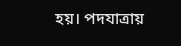হয়। পদযাত্রায়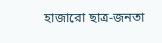হাজারো ছাত্র-জনতা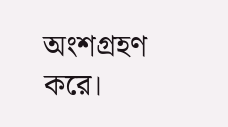অংশগ্রহণ করে।